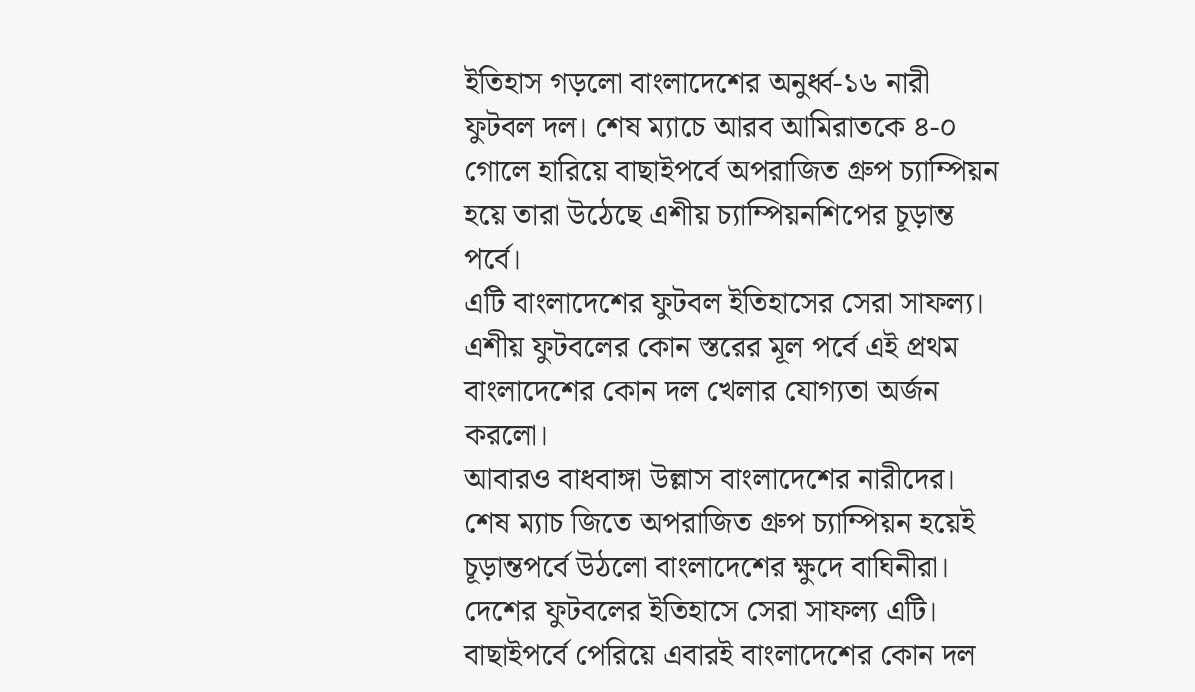ইতিহাস গড়লো বাংলাদেশের অনুর্ধ্ব-১৬ নারী ফুটবল দল। শেষ ম্যাচে আরব আমিরাতকে ৪-০ গোলে হারিয়ে বাছাইপর্বে অপরাজিত গ্রুপ চ্যাম্পিয়ন হয়ে তারা উঠেছে এশীয় চ্যাম্পিয়নশিপের চূড়ান্ত পর্বে।
এটি বাংলাদেশের ফুটবল ইতিহাসের সেরা সাফল্য। এশীয় ফুটবলের কোন স্তরের মূল পর্বে এই প্রথম বাংলাদেশের কোন দল খেলার যোগ্যতা অর্জন করলো।
আবারও বাধবাঙ্গা উল্লাস বাংলাদেশের নারীদের। শেষ ম্যাচ জিতে অপরাজিত গ্রুপ চ্যাম্পিয়ন হয়েই চূড়ান্তপর্বে উঠলো বাংলাদেশের ক্ষুদে বাঘিনীরা। দেশের ফুটবলের ইতিহাসে সেরা সাফল্য এটি। বাছাইপর্বে পেরিয়ে এবারই বাংলাদেশের কোন দল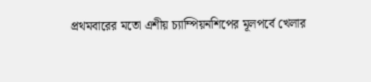প্রথমবারের মতো এশীয় চ্যাম্পিয়নশিপের মূলপর্বে খেলার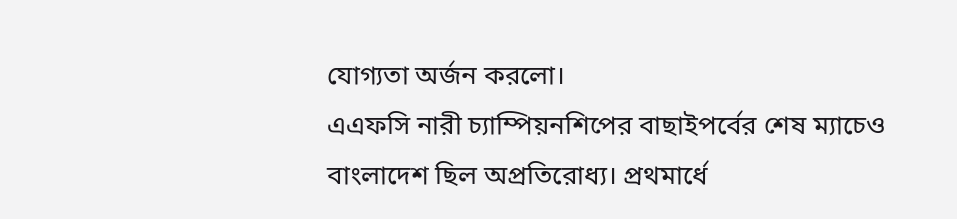যোগ্যতা অর্জন করলো।
এএফসি নারী চ্যাম্পিয়নশিপের বাছাইপর্বের শেষ ম্যাচেও বাংলাদেশ ছিল অপ্রতিরোধ্য। প্রথমার্ধে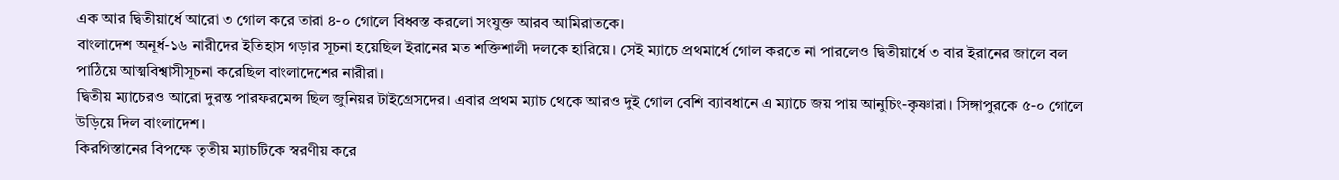এক আর দ্বিতীয়ার্ধে আরো ৩ গোল করে তারা ৪-০ গোলে বিধ্বস্ত করলো সংযুক্ত আরব আমিরাতকে।
বাংলাদেশ অনূর্ধ-১৬ নারীদের ইতিহাস গড়ার সূচনা হয়েছিল ইরানের মত শক্তিশালী দলকে হারিয়ে। সেই ম্যাচে প্রথমার্ধে গোল করতে না পারলেও দ্বিতীয়ার্ধে ৩ বার ইরানের জালে বল পাঠিয়ে আত্মবিশ্বাসীসূচনা করেছিল বাংলাদেশের নারীরা।
দ্বিতীয় ম্যাচেরও আরো দুরন্ত পারফরমেন্স ছিল জুনিয়র টাইগ্রেসদের। এবার প্রথম ম্যাচ থেকে আরও দুই গোল বেশি ব্যাবধানে এ ম্যাচে জয় পায় আনুচিং-কৃষ্ণারা। সিঙ্গাপুরকে ৫-০ গোলে উড়িয়ে দিল বাংলাদেশ।
কিরগিস্তানের বিপক্ষে তৃতীয় ম্যাচটিকে স্বরণীয় করে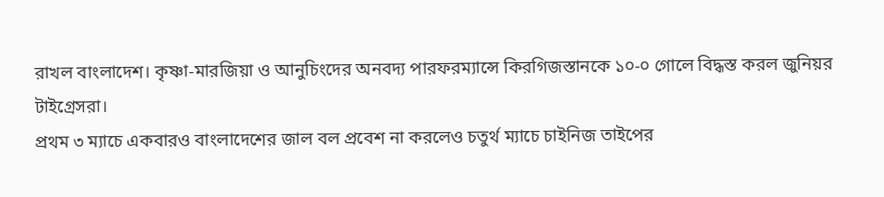রাখল বাংলাদেশ। কৃষ্ণা-মারজিয়া ও আনুচিংদের অনবদ্য পারফরম্যান্সে কিরগিজস্তানকে ১০-০ গোলে বিদ্ধস্ত করল জুনিয়র টাইগ্রেসরা।
প্রথম ৩ ম্যাচে একবারও বাংলাদেশের জাল বল প্রবেশ না করলেও চতুর্থ ম্যাচে চাইনিজ তাইপের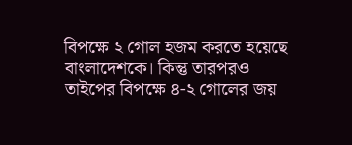বিপক্ষে ২ গোল হজম করতে হয়েছে বাংলাদেশকে। কিন্তু তারপরও তাইপের বিপক্ষে ৪-২ গোলের জয়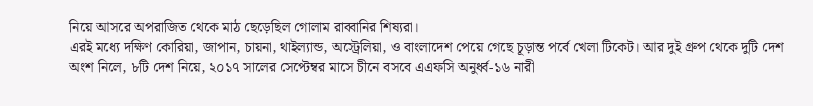নিয়ে আসরে অপরাজিত থেকে মাঠ ছেড়েছিল গোলাম রাব্বানির শিষ্যরা।
এরই মধ্যে দক্ষিণ কোরিয়া, জাপান, চায়না, থাইল্যান্ড, অস্ট্রেলিয়া, ও বাংলাদেশ পেয়ে গেছে চূড়ান্ত পর্বে খেলা টিকেট। আর দুই গ্রুপ থেকে দুটি দেশ অংশ নিলে, ৮টি দেশ নিয়ে, ২০১৭ সালের সেপ্টেম্বর মাসে চীনে বসবে এএফসি অনুর্ধ্ব-১৬ নারী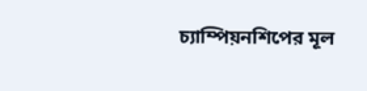চ্যাম্পিয়নশিপের মূল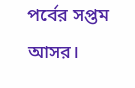পর্বের সপ্তম আসর।